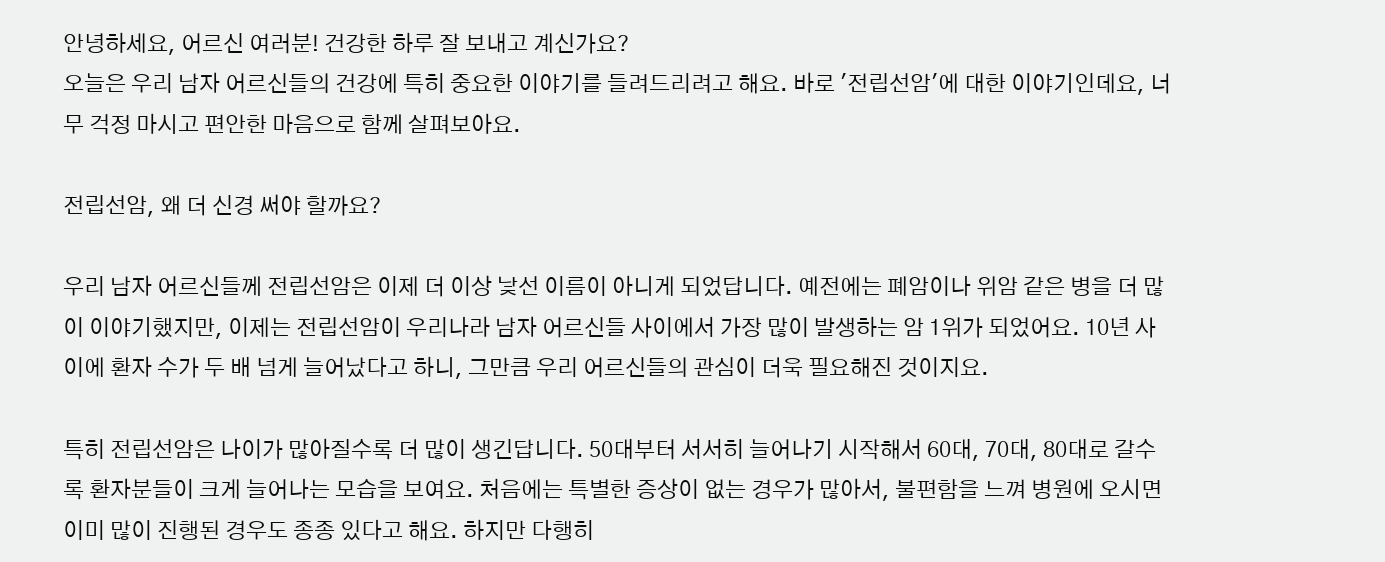안녕하세요, 어르신 여러분! 건강한 하루 잘 보내고 계신가요?
오늘은 우리 남자 어르신들의 건강에 특히 중요한 이야기를 들려드리려고 해요. 바로 '전립선암'에 대한 이야기인데요, 너무 걱정 마시고 편안한 마음으로 함께 살펴보아요.

전립선암, 왜 더 신경 써야 할까요?

우리 남자 어르신들께 전립선암은 이제 더 이상 낯선 이름이 아니게 되었답니다. 예전에는 폐암이나 위암 같은 병을 더 많이 이야기했지만, 이제는 전립선암이 우리나라 남자 어르신들 사이에서 가장 많이 발생하는 암 1위가 되었어요. 10년 사이에 환자 수가 두 배 넘게 늘어났다고 하니, 그만큼 우리 어르신들의 관심이 더욱 필요해진 것이지요.

특히 전립선암은 나이가 많아질수록 더 많이 생긴답니다. 50대부터 서서히 늘어나기 시작해서 60대, 70대, 80대로 갈수록 환자분들이 크게 늘어나는 모습을 보여요. 처음에는 특별한 증상이 없는 경우가 많아서, 불편함을 느껴 병원에 오시면 이미 많이 진행된 경우도 종종 있다고 해요. 하지만 다행히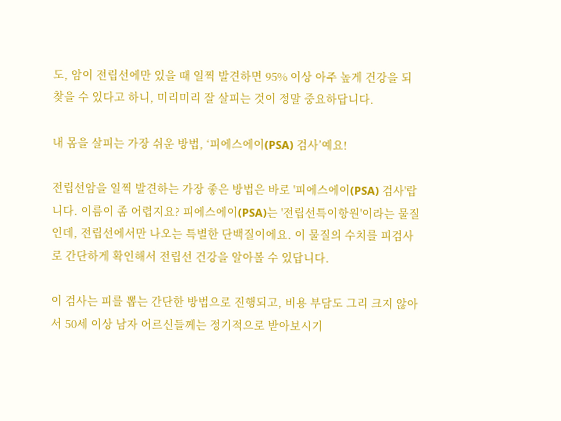도, 암이 전립선에만 있을 때 일찍 발견하면 95% 이상 아주 높게 건강을 되찾을 수 있다고 하니, 미리미리 잘 살피는 것이 정말 중요하답니다.

내 몸을 살피는 가장 쉬운 방법, ‘피에스에이(PSA) 검사’예요!

전립선암을 일찍 발견하는 가장 좋은 방법은 바로 '피에스에이(PSA) 검사'랍니다. 이름이 좀 어렵지요? 피에스에이(PSA)는 '전립선특이항원'이라는 물질인데, 전립선에서만 나오는 특별한 단백질이에요. 이 물질의 수치를 피검사로 간단하게 확인해서 전립선 건강을 알아볼 수 있답니다.

이 검사는 피를 뽑는 간단한 방법으로 진행되고, 비용 부담도 그리 크지 않아서 50세 이상 남자 어르신들께는 정기적으로 받아보시기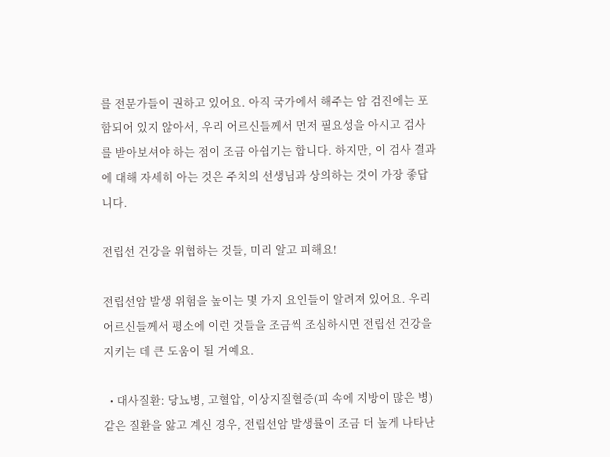를 전문가들이 권하고 있어요. 아직 국가에서 해주는 암 검진에는 포함되어 있지 않아서, 우리 어르신들께서 먼저 필요성을 아시고 검사를 받아보셔야 하는 점이 조금 아쉽기는 합니다. 하지만, 이 검사 결과에 대해 자세히 아는 것은 주치의 선생님과 상의하는 것이 가장 좋답니다.

전립선 건강을 위협하는 것들, 미리 알고 피해요!

전립선암 발생 위험을 높이는 몇 가지 요인들이 알려져 있어요. 우리 어르신들께서 평소에 이런 것들을 조금씩 조심하시면 전립선 건강을 지키는 데 큰 도움이 될 거예요.

  • 대사질환: 당뇨병, 고혈압, 이상지질혈증(피 속에 지방이 많은 병) 같은 질환을 앓고 계신 경우, 전립선암 발생률이 조금 더 높게 나타난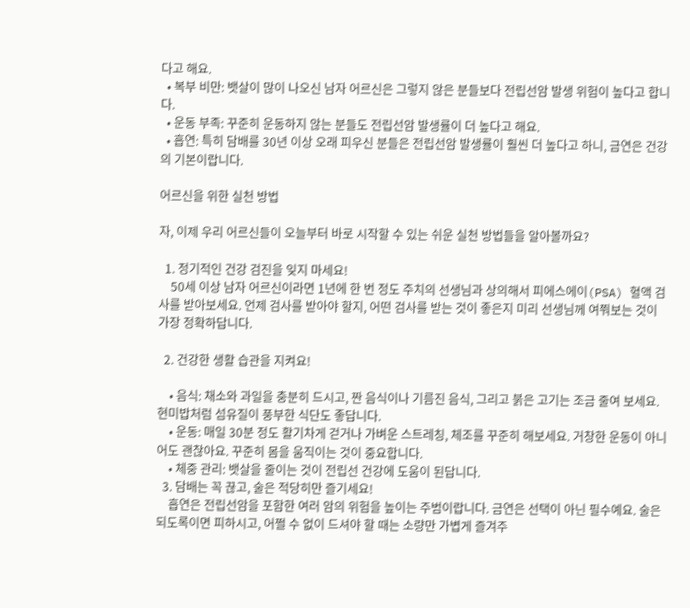다고 해요.
  • 복부 비만: 뱃살이 많이 나오신 남자 어르신은 그렇지 않은 분들보다 전립선암 발생 위험이 높다고 합니다.
  • 운동 부족: 꾸준히 운동하지 않는 분들도 전립선암 발생률이 더 높다고 해요.
  • 흡연: 특히 담배를 30년 이상 오래 피우신 분들은 전립선암 발생률이 훨씬 더 높다고 하니, 금연은 건강의 기본이랍니다.

어르신을 위한 실천 방법

자, 이제 우리 어르신들이 오늘부터 바로 시작할 수 있는 쉬운 실천 방법들을 알아볼까요?

  1. 정기적인 건강 검진을 잊지 마세요!
    50세 이상 남자 어르신이라면 1년에 한 번 정도 주치의 선생님과 상의해서 피에스에이(PSA) 혈액 검사를 받아보세요. 언제 검사를 받아야 할지, 어떤 검사를 받는 것이 좋은지 미리 선생님께 여쭤보는 것이 가장 정확하답니다.

  2. 건강한 생활 습관을 지켜요!

    • 음식: 채소와 과일을 충분히 드시고, 짠 음식이나 기름진 음식, 그리고 붉은 고기는 조금 줄여 보세요. 현미밥처럼 섬유질이 풍부한 식단도 좋답니다.
    • 운동: 매일 30분 정도 활기차게 걷거나 가벼운 스트레칭, 체조를 꾸준히 해보세요. 거창한 운동이 아니어도 괜찮아요. 꾸준히 몸을 움직이는 것이 중요합니다.
    • 체중 관리: 뱃살을 줄이는 것이 전립선 건강에 도움이 된답니다.
  3. 담배는 꼭 끊고, 술은 적당히만 즐기세요!
    흡연은 전립선암을 포함한 여러 암의 위험을 높이는 주범이랍니다. 금연은 선택이 아닌 필수예요. 술은 되도록이면 피하시고, 어쩔 수 없이 드셔야 할 때는 소량만 가볍게 즐겨주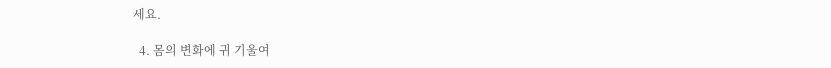세요.

  4. 몸의 변화에 귀 기울여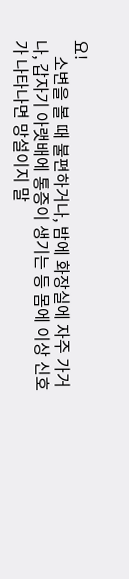요!
    소변을 볼 때 불편하거나, 밤에 화장실에 자주 가거나, 갑자기 아랫배에 통증이 생기는 등 몸에 이상 신호가 나타나면 망설이지 말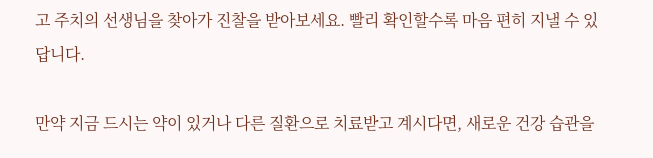고 주치의 선생님을 찾아가 진찰을 받아보세요. 빨리 확인할수록 마음 편히 지낼 수 있답니다.

만약 지금 드시는 약이 있거나 다른 질환으로 치료받고 계시다면, 새로운 건강 습관을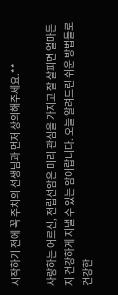시작하기 전에 꼭 주치의 선생님과 먼저 상의해주세요.**

사랑하는 어르신, 전립선암은 미리 관심을 가지고 잘 살피면 얼마든지 건강하게 지낼 수 있는 암이랍니다. 오늘 알려드린 쉬운 방법들로 건강한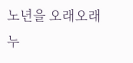노년을 오래오래 누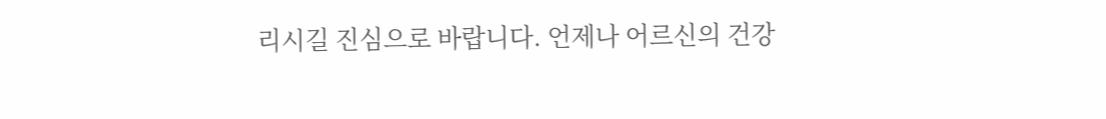리시길 진심으로 바랍니다. 언제나 어르신의 건강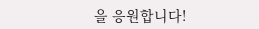을 응원합니다!